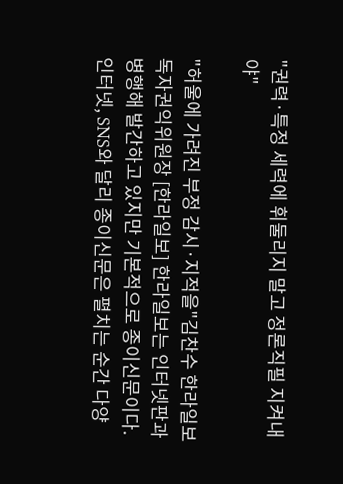"권력·특정 세력에 휘둘리지 말고 정론직필 지켜내야"

"허울에 가려진 부정 감시·지적을"김찬수 한라일보 독자권익위원장 [한라일보] 한라일보는 인터넷판과 병행해 발간하고 있지만 기본적으로 종이신문이다. 인터넷, SNS와 달리 종이신문은 펼치는 순간 다양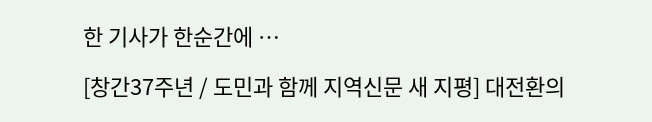한 기사가 한순간에 …

[창간37주년 / 도민과 함께 지역신문 새 지평] 대전환의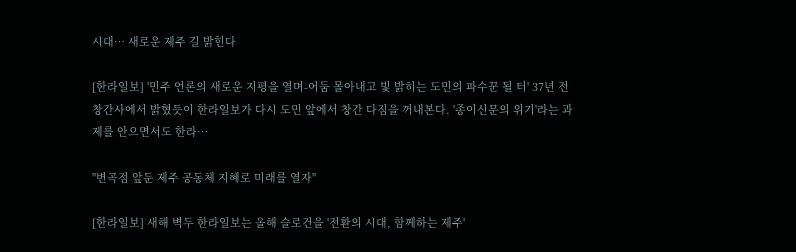시대… 새로운 제주 길 밝힌다

[한라일보] '민주 언론의 새로운 지평을 열며-어둠 몰아내고 빛 밝히는 도민의 파수꾼 될 터' 37년 전 창간사에서 밝혔듯이 한라일보가 다시 도민 앞에서 창간 다짐을 꺼내본다. '종이신문의 위기'라는 과제를 안으면서도 한라…

"변곡점 앞둔 제주 공동체 지혜로 미래를 열자"

[한라일보] 새해 벽두 한라일보는 올해 슬로건을 '전환의 시대, 함께하는 제주'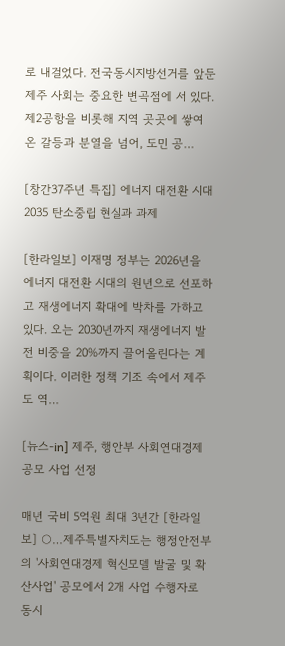로 내걸었다. 전국동시지방선거를 앞둔 제주 사회는 중요한 변곡점에 서 있다. 제2공항을 비롯해 지역 곳곳에 쌓여 온 갈등과 분열을 넘어, 도민 공…

[창간37주년 특집] 에너지 대전환 시대 2035 탄소중립 현실과 과제

[한라일보] 이재명 정부는 2026년을 에너지 대전환 시대의 원년으로 선포하고 재생에너지 확대에 박차를 가하고 있다. 오는 2030년까지 재생에너지 발전 비중을 20%까지 끌어올린다는 계획이다. 이러한 정책 기조 속에서 제주도 역…

[뉴스-in] 제주, 행안부 사회연대경제 공모 사업 선정

매년 국비 5억원 최대 3년간 [한라일보] ○…제주특별자치도는 행정안전부의 '사회연대경제 혁신모델 발굴 및 확산사업' 공모에서 2개 사업 수행자로 동시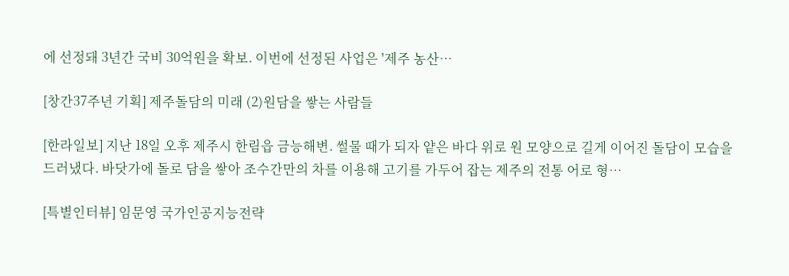에 선정돼 3년간 국비 30억원을 확보. 이번에 선정된 사업은 '제주 농산…

[창간37주년 기획] 제주돌담의 미래 (2)원담을 쌓는 사람들

[한라일보] 지난 18일 오후 제주시 한림읍 금능해변. 썰물 때가 되자 얕은 바다 위로 원 모양으로 길게 이어진 돌담이 모습을 드러냈다. 바닷가에 돌로 담을 쌓아 조수간만의 차를 이용해 고기를 가두어 잡는 제주의 전통 어로 형…

[특별인터뷰] 임문영 국가인공지능전략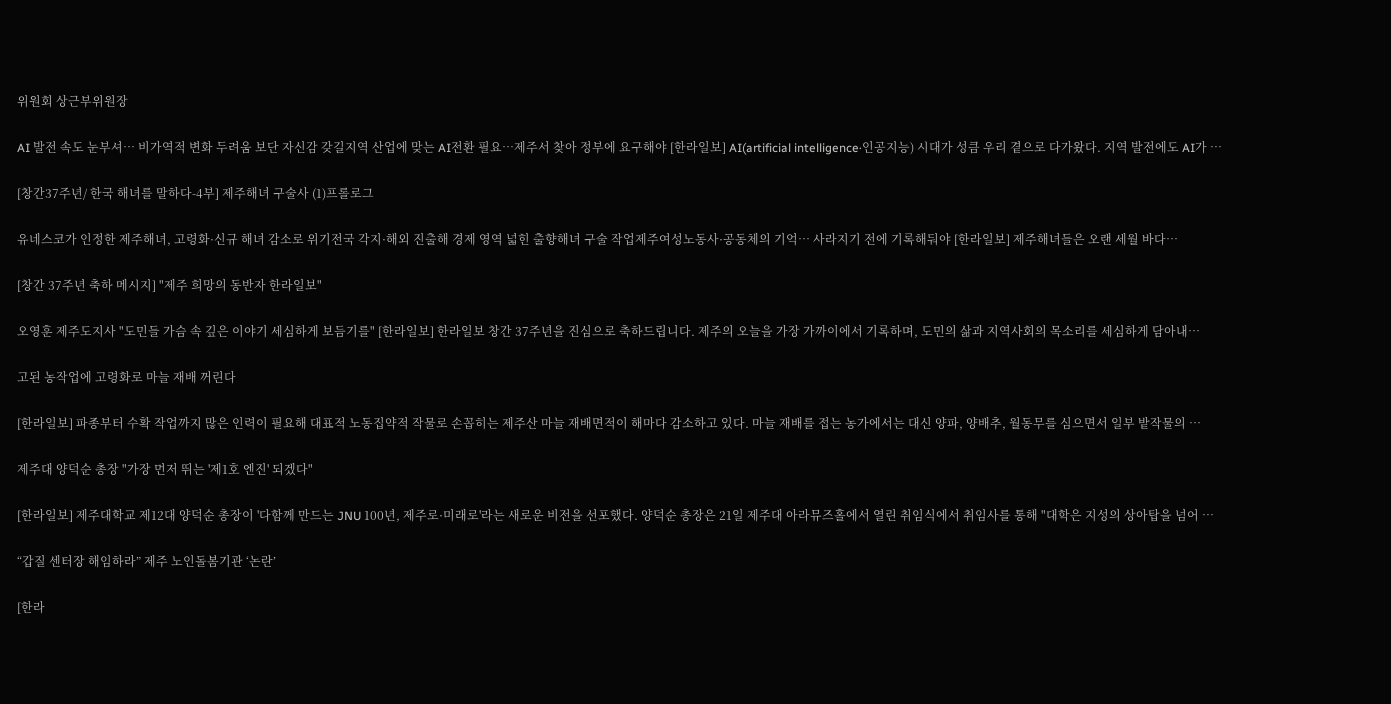위원회 상근부위원장

AI 발전 속도 눈부셔… 비가역적 변화 두려움 보단 자신감 갖길지역 산업에 맞는 AI전환 필요…제주서 찾아 정부에 요구해야 [한라일보] AI(artificial intelligence·인공지능) 시대가 성큼 우리 곁으로 다가왔다. 지역 발전에도 AI가 …

[창간37주년/ 한국 해녀를 말하다-4부] 제주해녀 구술사 (1)프롤로그

유네스코가 인정한 제주해녀, 고령화·신규 해녀 감소로 위기전국 각지·해외 진출해 경제 영역 넓힌 출향해녀 구술 작업제주여성노동사·공동체의 기억… 사라지기 전에 기록해둬야 [한라일보] 제주해녀들은 오랜 세월 바다…

[창간 37주년 축하 메시지] "제주 희망의 동반자 한라일보"

오영훈 제주도지사 "도민들 가슴 속 깊은 이야기 세심하게 보듬기를" [한라일보] 한라일보 창간 37주년을 진심으로 축하드립니다. 제주의 오늘을 가장 가까이에서 기록하며, 도민의 삶과 지역사회의 목소리를 세심하게 담아내…

고된 농작업에 고령화로 마늘 재배 꺼린다

[한라일보] 파종부터 수확 작업까지 많은 인력이 필요해 대표적 노동집약적 작물로 손꼽히는 제주산 마늘 재배면적이 해마다 감소하고 있다. 마늘 재배를 접는 농가에서는 대신 양파, 양배추, 월동무를 심으면서 일부 밭작물의 …

제주대 양덕순 총장 "가장 먼저 뛰는 '제1호 엔진' 되겠다"

[한라일보] 제주대학교 제12대 양덕순 총장이 '다함께 만드는 JNU 100년, 제주로·미래로'라는 새로운 비전을 선포했다. 양덕순 총장은 21일 제주대 아라뮤즈홀에서 열린 취임식에서 취임사를 통해 "대학은 지성의 상아탑을 넘어 …

“갑질 센터장 해임하라” 제주 노인돌봄기관 ‘논란’

[한라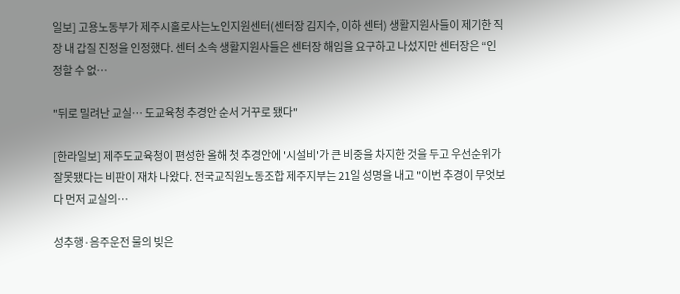일보] 고용노동부가 제주시홀로사는노인지원센터(센터장 김지수, 이하 센터) 생활지원사들이 제기한 직장 내 갑질 진정을 인정했다. 센터 소속 생활지원사들은 센터장 해임을 요구하고 나섰지만 센터장은 “인정할 수 없…

"뒤로 밀려난 교실… 도교육청 추경안 순서 거꾸로 됐다"

[한라일보] 제주도교육청이 편성한 올해 첫 추경안에 '시설비'가 큰 비중을 차지한 것을 두고 우선순위가 잘못됐다는 비판이 재차 나왔다. 전국교직원노동조합 제주지부는 21일 성명을 내고 "이번 추경이 무엇보다 먼저 교실의…

성추행·음주운전 물의 빚은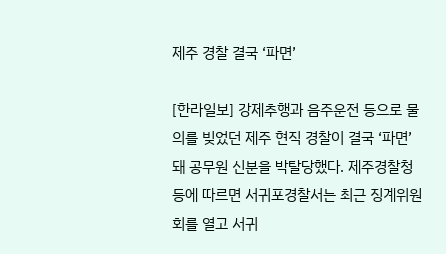제주 경찰 결국 ‘파면’

[한라일보] 강제추행과 음주운전 등으로 물의를 빚었던 제주 현직 경찰이 결국 ‘파면’돼 공무원 신분을 박탈당했다. 제주경찰청 등에 따르면 서귀포경찰서는 최근 징계위원회를 열고 서귀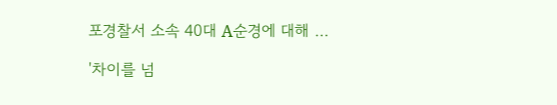포경찰서 소속 40대 A순경에 대해 …

'차이를 넘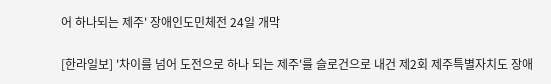어 하나되는 제주' 장애인도민체전 24일 개막

[한라일보] '차이를 넘어 도전으로 하나 되는 제주'를 슬로건으로 내건 제2회 제주특별자치도 장애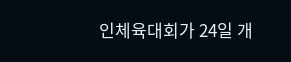인체육대회가 24일 개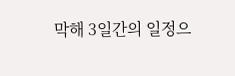막해 3일간의 일정으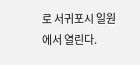로 서귀포시 일원에서 열린다.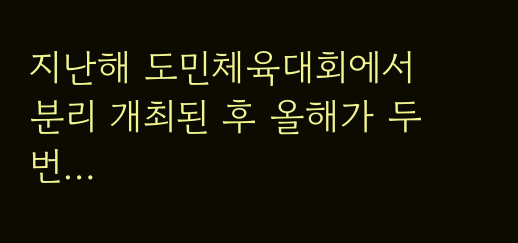지난해 도민체육대회에서 분리 개최된 후 올해가 두 번…